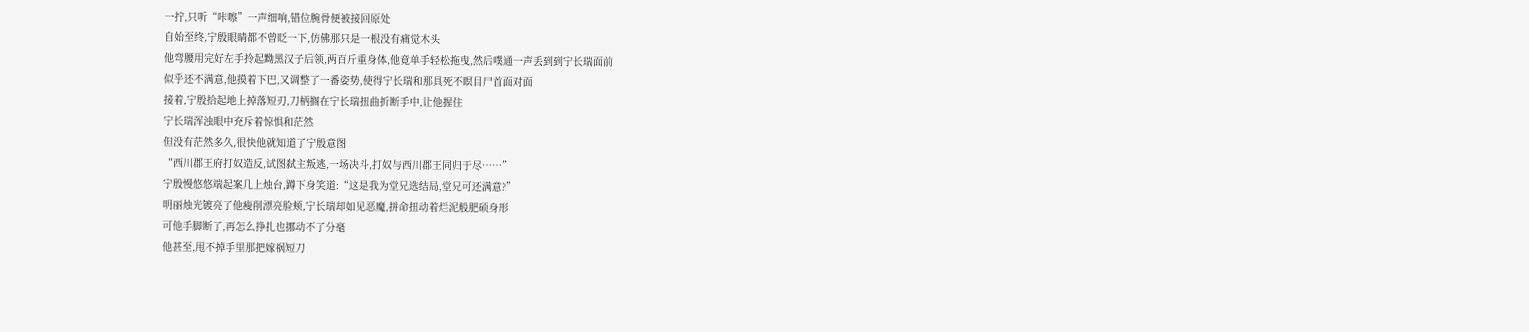一拧,只听“咔嚓”一声细响,错位腕骨便被接回原处
自始至终,宁殷眼睛都不曾眨一下,仿佛那只是一根没有痛觉木头
他弯腰用完好左手拎起黝黑汉子后领,两百斤重身体,他竟单手轻松拖曳,然后噗通一声丢到到宁长瑞面前
似乎还不满意,他摸着下巴,又调整了一番姿势,使得宁长瑞和那具死不瞑目尸首面对面
接着,宁殷拾起地上掉落短刃,刀柄搁在宁长瑞扭曲折断手中,让他握住
宁长瑞浑浊眼中充斥着惊惧和茫然
但没有茫然多久,很快他就知道了宁殷意图
“西川郡王府打奴造反,试图弑主叛逃,一场决斗,打奴与西川郡王同归于尽……”
宁殷慢悠悠端起案几上烛台,蹲下身笑道:“这是我为堂兄选结局,堂兄可还满意?”
明丽烛光镀亮了他瘦削漂亮脸颊,宁长瑞却如见恶魔,拼命扭动着烂泥般肥硕身形
可他手脚断了,再怎么挣扎也挪动不了分毫
他甚至,甩不掉手里那把嫁祸短刀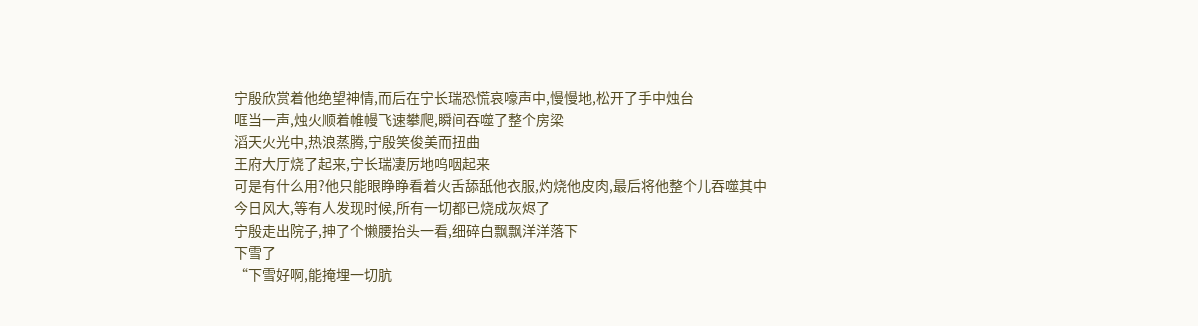宁殷欣赏着他绝望神情,而后在宁长瑞恐慌哀嚎声中,慢慢地,松开了手中烛台
哐当一声,烛火顺着帷幔飞速攀爬,瞬间吞噬了整个房梁
滔天火光中,热浪蒸腾,宁殷笑俊美而扭曲
王府大厅烧了起来,宁长瑞凄厉地呜咽起来
可是有什么用?他只能眼睁睁看着火舌舔舐他衣服,灼烧他皮肉,最后将他整个儿吞噬其中
今日风大,等有人发现时候,所有一切都已烧成灰烬了
宁殷走出院子,抻了个懒腰抬头一看,细碎白飘飘洋洋落下
下雪了
“下雪好啊,能掩埋一切肮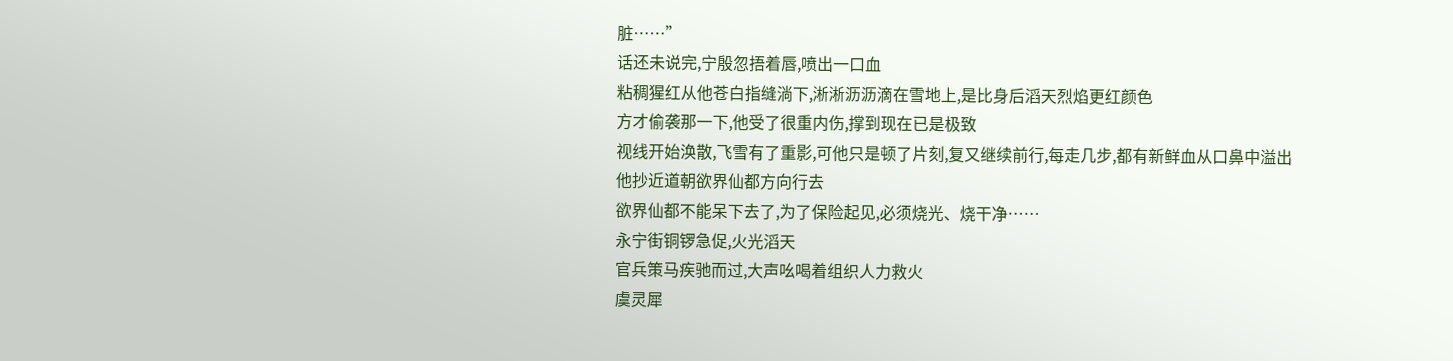脏……”
话还未说完,宁殷忽捂着唇,喷出一口血
粘稠猩红从他苍白指缝淌下,淅淅沥沥滴在雪地上,是比身后滔天烈焰更红颜色
方才偷袭那一下,他受了很重内伤,撑到现在已是极致
视线开始涣散,飞雪有了重影,可他只是顿了片刻,复又继续前行,每走几步,都有新鲜血从口鼻中溢出
他抄近道朝欲界仙都方向行去
欲界仙都不能呆下去了,为了保险起见,必须烧光、烧干净……
永宁街铜锣急促,火光滔天
官兵策马疾驰而过,大声吆喝着组织人力救火
虞灵犀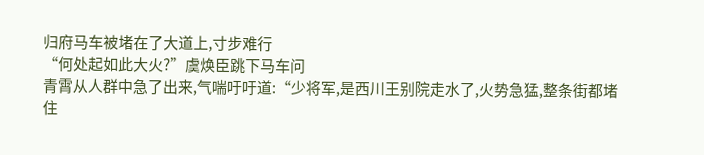归府马车被堵在了大道上,寸步难行
“何处起如此大火?”虞焕臣跳下马车问
青霄从人群中急了出来,气喘吁吁道:“少将军,是西川王别院走水了,火势急猛,整条街都堵住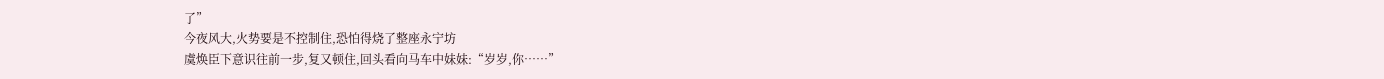了”
今夜风大,火势要是不控制住,恐怕得烧了整座永宁坊
虞焕臣下意识往前一步,复又顿住,回头看向马车中妹妹:“岁岁,你……”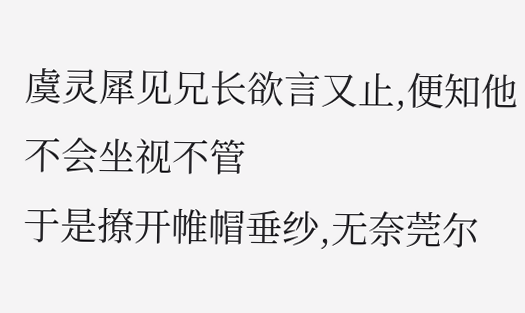虞灵犀见兄长欲言又止,便知他不会坐视不管
于是撩开帷帽垂纱,无奈莞尔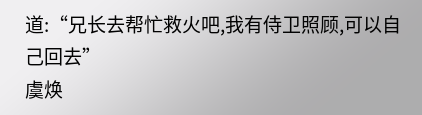道:“兄长去帮忙救火吧,我有侍卫照顾,可以自己回去”
虞焕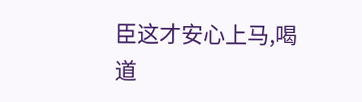臣这才安心上马,喝道